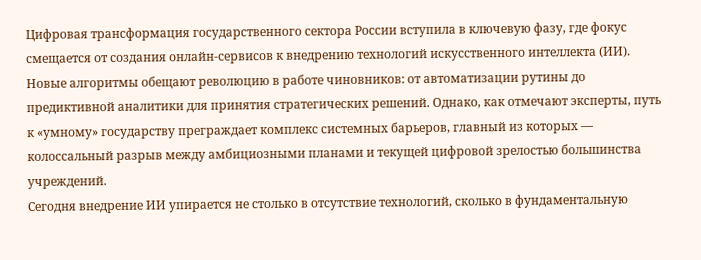Цифровая трансформация государственного сектора России вступила в ключевую фазу, где фокус смещается от создания онлайн-сервисов к внедрению технологий искусственного интеллекта (ИИ). Новые алгоритмы обещают революцию в работе чиновников: от автоматизации рутины до предиктивной аналитики для принятия стратегических решений. Однако, как отмечают эксперты, путь к «умному» государству преграждает комплекс системных барьеров, главный из которых — колоссальный разрыв между амбициозными планами и текущей цифровой зрелостью большинства учреждений.
Сегодня внедрение ИИ упирается не столько в отсутствие технологий, сколько в фундаментальную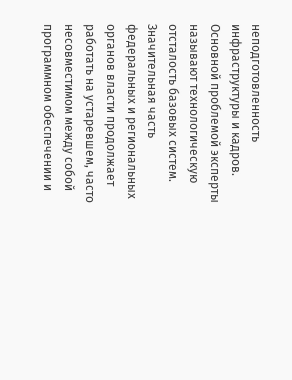неподготовленность инфраструктуры и кадров. Основной проблемой эксперты называют технологическую отсталость базовых систем. Значительная часть федеральных и региональных органов власти продолжает работать на устаревшем, часто несовместимом между собой программном обеспечении и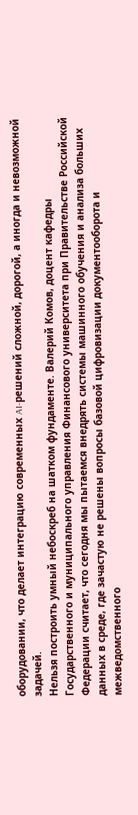оборудовании, что делает интеграцию современных AI-решений сложной, дорогой, а иногда и невозможной задачей.
Нельзя построить умный небоскреб на шатком фундаменте. Валерий Комов, доцент кафедры Государственного и муниципального управления Финансового университета при Правительстве Российской Федерации считает, что сегодня мы пытаемся внедрять системы машинного обучения и анализа больших данных в среде, где зачастую не решены вопросы базовой цифровизации документооборота и межведомственного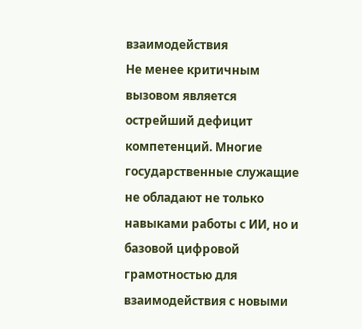взаимодействия
Не менее критичным вызовом является острейший дефицит компетенций. Многие государственные служащие не обладают не только навыками работы с ИИ, но и базовой цифровой грамотностью для взаимодействия с новыми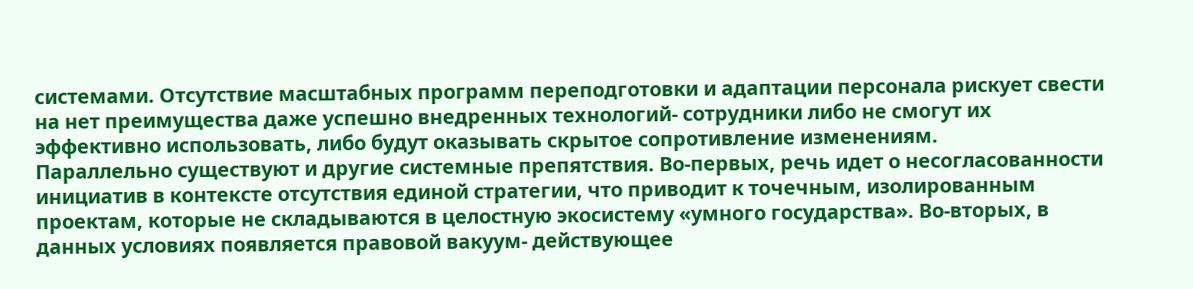системами. Отсутствие масштабных программ переподготовки и адаптации персонала рискует свести на нет преимущества даже успешно внедренных технологий- сотрудники либо не смогут их эффективно использовать, либо будут оказывать скрытое сопротивление изменениям.
Параллельно существуют и другие системные препятствия. Во-первых, речь идет о несогласованности инициатив в контексте отсутствия единой стратегии, что приводит к точечным, изолированным проектам, которые не складываются в целостную экосистему «умного государства». Во-вторых, в данных условиях появляется правовой вакуум- действующее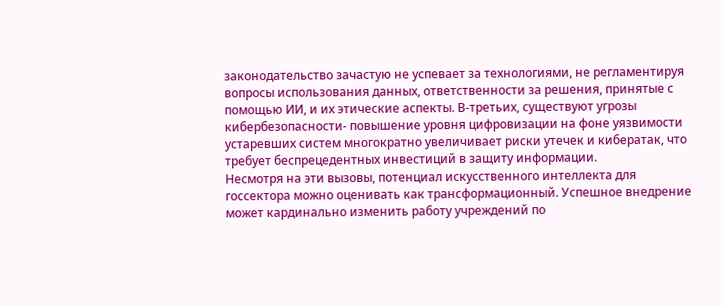законодательство зачастую не успевает за технологиями, не регламентируя вопросы использования данных, ответственности за решения, принятые с помощью ИИ, и их этические аспекты. В-третьих, существуют угрозы кибербезопасности- повышение уровня цифровизации на фоне уязвимости устаревших систем многократно увеличивает риски утечек и кибератак, что требует беспрецедентных инвестиций в защиту информации.
Несмотря на эти вызовы, потенциал искусственного интеллекта для госсектора можно оценивать как трансформационный. Успешное внедрение может кардинально изменить работу учреждений по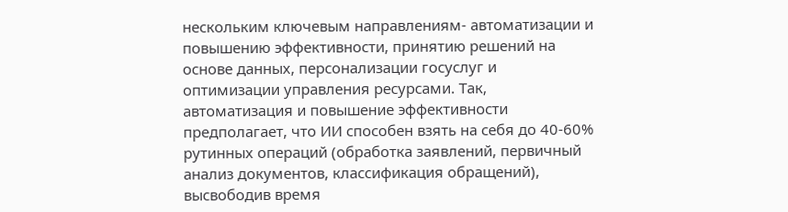нескольким ключевым направлениям- автоматизации и повышению эффективности, принятию решений на основе данных, персонализации госуслуг и оптимизации управления ресурсами. Так, автоматизация и повышение эффективности предполагает, что ИИ способен взять на себя до 40-60% рутинных операций (обработка заявлений, первичный анализ документов, классификация обращений), высвободив время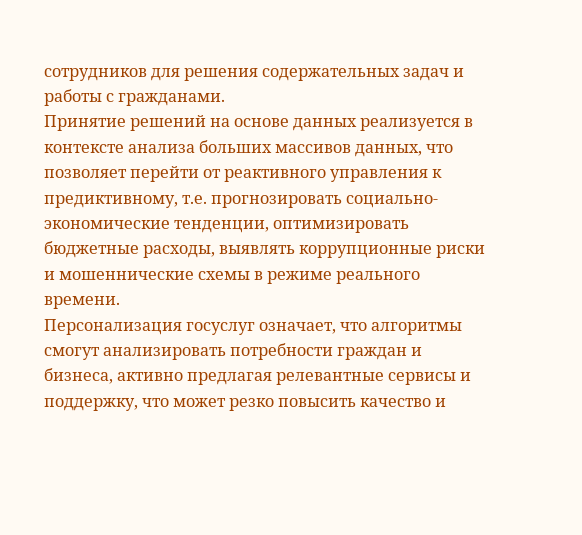сотрудников для решения содержательных задач и работы с гражданами.
Принятие решений на основе данных реализуется в контексте анализа больших массивов данных, что позволяет перейти от реактивного управления к предиктивному, т.е. прогнозировать социально-экономические тенденции, оптимизировать бюджетные расходы, выявлять коррупционные риски и мошеннические схемы в режиме реального времени.
Персонализация госуслуг означает, что алгоритмы смогут анализировать потребности граждан и бизнеса, активно предлагая релевантные сервисы и поддержку, что может резко повысить качество и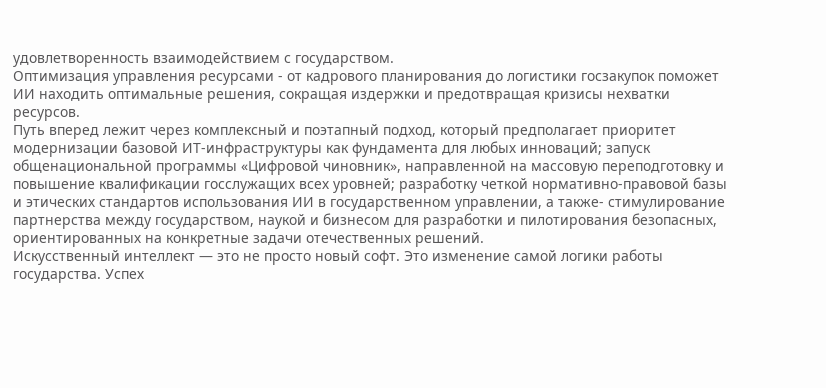удовлетворенность взаимодействием с государством.
Оптимизация управления ресурсами - от кадрового планирования до логистики госзакупок поможет ИИ находить оптимальные решения, сокращая издержки и предотвращая кризисы нехватки ресурсов.
Путь вперед лежит через комплексный и поэтапный подход, который предполагает приоритет модернизации базовой ИТ-инфраструктуры как фундамента для любых инноваций; запуск общенациональной программы «Цифровой чиновник», направленной на массовую переподготовку и повышение квалификации госслужащих всех уровней; разработку четкой нормативно-правовой базы и этических стандартов использования ИИ в государственном управлении, а также- стимулирование партнерства между государством, наукой и бизнесом для разработки и пилотирования безопасных, ориентированных на конкретные задачи отечественных решений.
Искусственный интеллект — это не просто новый софт. Это изменение самой логики работы государства. Успех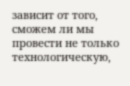зависит от того, сможем ли мы провести не только технологическую,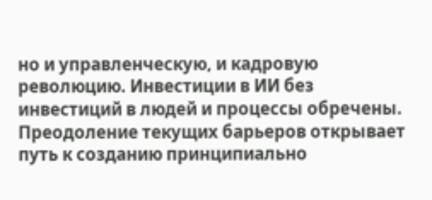но и управленческую, и кадровую революцию. Инвестиции в ИИ без инвестиций в людей и процессы обречены.
Преодоление текущих барьеров открывает путь к созданию принципиально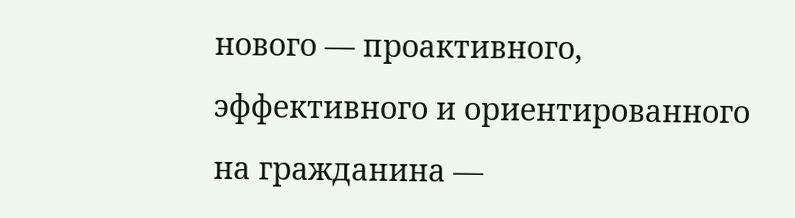нового — проактивного, эффективного и ориентированного на гражданина —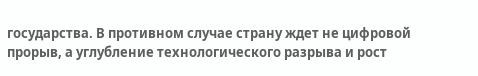государства. В противном случае страну ждет не цифровой прорыв, а углубление технологического разрыва и рост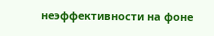неэффективности на фоне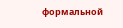формальной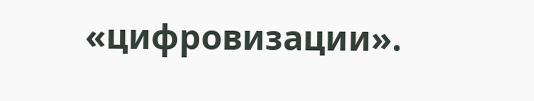«цифровизации».